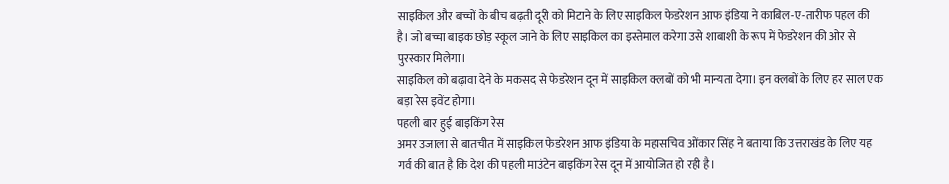साइकिल और बच्चों के बीच बढ़ती दूरी को मिटाने के लिए साइकिल फेडरेशन आफ इंडिया ने काबिल-ए-तारीफ पहल की है। जो बच्चा बाइक छोड़ स्कूल जाने के लिए साइकिल का इस्तेमाल करेगा उसे शाबाशी के रूप में फेडरेशन की ओर से पुरस्कार मिलेगा।
साइकिल को बढ़ावा देने के मकसद से फेडरेशन दून में साइकिल क्लबों को भी मान्यता देगा। इन क्लबों के लिए हर साल एक बड़ा रेस इवेंट होगा।
पहली बार हुई बाइकिंग रेस
अमर उजाला से बातचीत में साइकिल फेडरेशन आफ इंडिया के महासचिव ओंकार सिंह ने बताया कि उत्तराखंड के लिए यह गर्व की बात है कि देश की पहली माउंटेन बाइकिंग रेस दून में आयोजित हो रही है।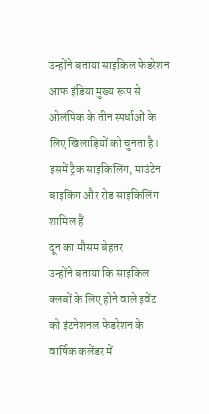उन्होंने बताया साइकिल फेडरेशन आफ इंडिया मुख्य रूप से ओलंपिक के तीन स्पर्धाओं के लिए खिलाड़ियों को चुनता है। इसमें ट्रैक साइकिलिंग, माउंटेन बाइकिंग और रोड साइकिलिंग शामिल हैं
दून का मौसम बेहतर
उन्होंने बताया कि साइकिल क्लबों के लिए होने वाले इवेंट को इंटनेशनल फेडरेशन के वार्षिक कलेंडर में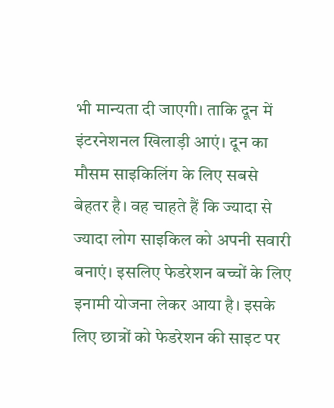भी मान्यता दी जाएगी। ताकि दून में इंटरनेशनल खिलाड़ी आएं। दून का मौसम साइकिलिंग के लिए सबसे बेहतर है। वह चाहते हैं कि ज्यादा से ज्यादा लोग साइकिल को अपनी सवारी बनाएं। इसलिए फेडरेशन बच्चों के लिए इनामी योजना लेकर आया है। इसके लिए छात्रों को फेडरेशन की साइट पर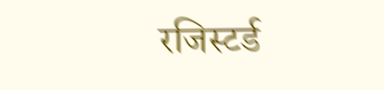रजिस्टर्ड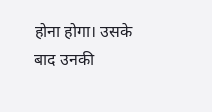होना होगा। उसके बाद उनकी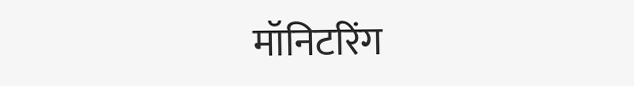मॉनिटरिंग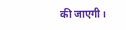की जाएगी।